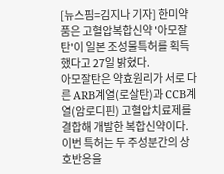[뉴스핌=김지나 기자] 한미약품은 고혈압복합신약 '아모잘탄'이 일본 조성물특허를 획득했다고 27일 밝혔다.
아모잘탄은 약효원리가 서로 다른 ARB계열(로살탄)과 CCB계열(암로디핀) 고혈압치료제를 결합해 개발한 복합신약이다. 이번 특허는 두 주성분간의 상호반응을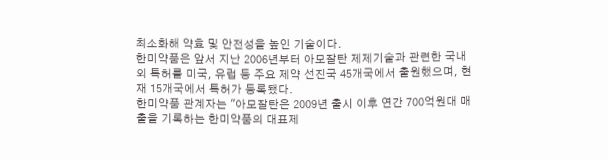최소화해 약효 및 안전성을 높인 기술이다.
한미약품은 앞서 지난 2006년부터 아모잘탄 제제기술과 관련한 국내외 특허를 미국, 유럽 등 주요 제약 선진국 45개국에서 출원했으며, 현재 15개국에서 특허가 등록됐다.
한미약품 관계자는 "아모잘탄은 2009년 출시 이후 연간 700억원대 매출을 기록하는 한미약품의 대표제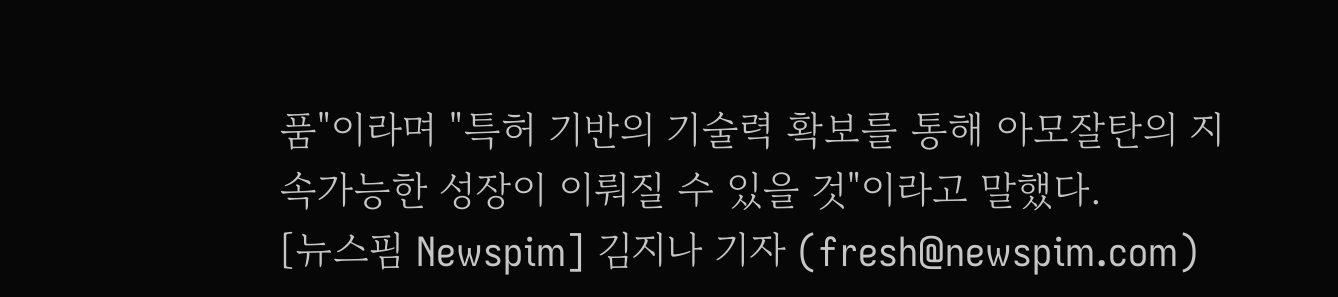품"이라며 "특허 기반의 기술력 확보를 통해 아모잘탄의 지속가능한 성장이 이뤄질 수 있을 것"이라고 말했다.
[뉴스핌 Newspim] 김지나 기자 (fresh@newspim.com)